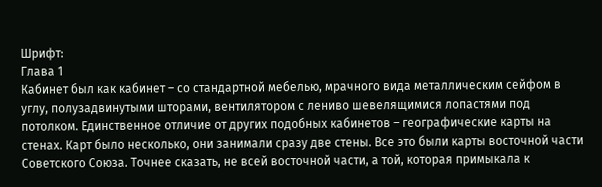Шрифт:
Глава 1
Кабинет был как кабинет – со стандартной мебелью, мрачного вида металлическим сейфом в углу, полузадвинутыми шторами, вентилятором с лениво шевелящимися лопастями под потолком. Единственное отличие от других подобных кабинетов – географические карты на стенах. Карт было несколько, они занимали сразу две стены. Все это были карты восточной части Советского Союза. Точнее сказать, не всей восточной части, а той, которая примыкала к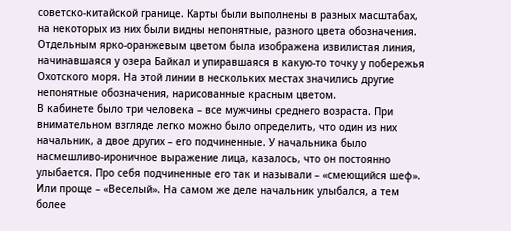советско-китайской границе. Карты были выполнены в разных масштабах, на некоторых из них были видны непонятные, разного цвета обозначения. Отдельным ярко-оранжевым цветом была изображена извилистая линия, начинавшаяся у озера Байкал и упиравшаяся в какую-то точку у побережья Охотского моря. На этой линии в нескольких местах значились другие непонятные обозначения, нарисованные красным цветом.
В кабинете было три человека – все мужчины среднего возраста. При внимательном взгляде легко можно было определить, что один из них начальник, а двое других – его подчиненные. У начальника было насмешливо-ироничное выражение лица, казалось, что он постоянно улыбается. Про себя подчиненные его так и называли – «смеющийся шеф». Или проще – «Веселый». На самом же деле начальник улыбался, а тем более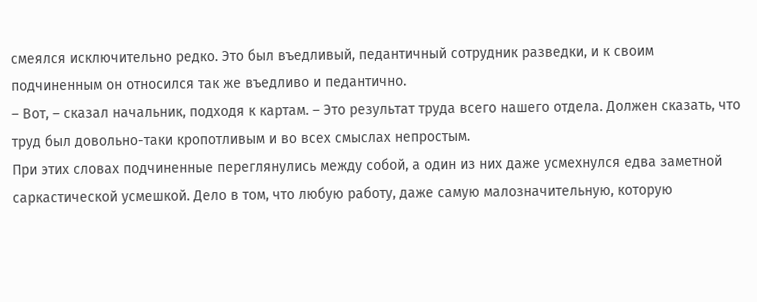смеялся исключительно редко. Это был въедливый, педантичный сотрудник разведки, и к своим подчиненным он относился так же въедливо и педантично.
– Вот, – сказал начальник, подходя к картам. – Это результат труда всего нашего отдела. Должен сказать, что труд был довольно-таки кропотливым и во всех смыслах непростым.
При этих словах подчиненные переглянулись между собой, а один из них даже усмехнулся едва заметной саркастической усмешкой. Дело в том, что любую работу, даже самую малозначительную, которую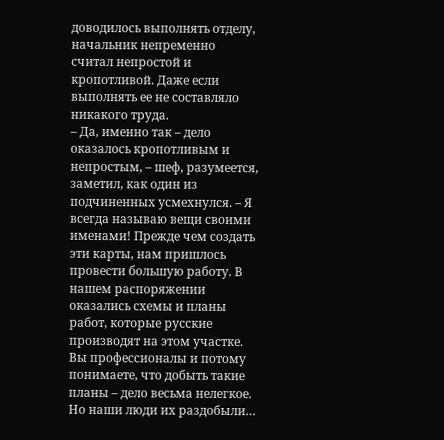доводилось выполнять отделу, начальник непременно считал непростой и кропотливой. Даже если выполнять ее не составляло никакого труда.
– Да, именно так – дело оказалось кропотливым и непростым, – шеф, разумеется, заметил, как один из подчиненных усмехнулся. – Я всегда называю вещи своими именами! Прежде чем создать эти карты, нам пришлось провести большую работу. В нашем распоряжении оказались схемы и планы работ, которые русские производят на этом участке. Вы профессионалы и потому понимаете, что добыть такие планы – дело весьма нелегкое. Но наши люди их раздобыли…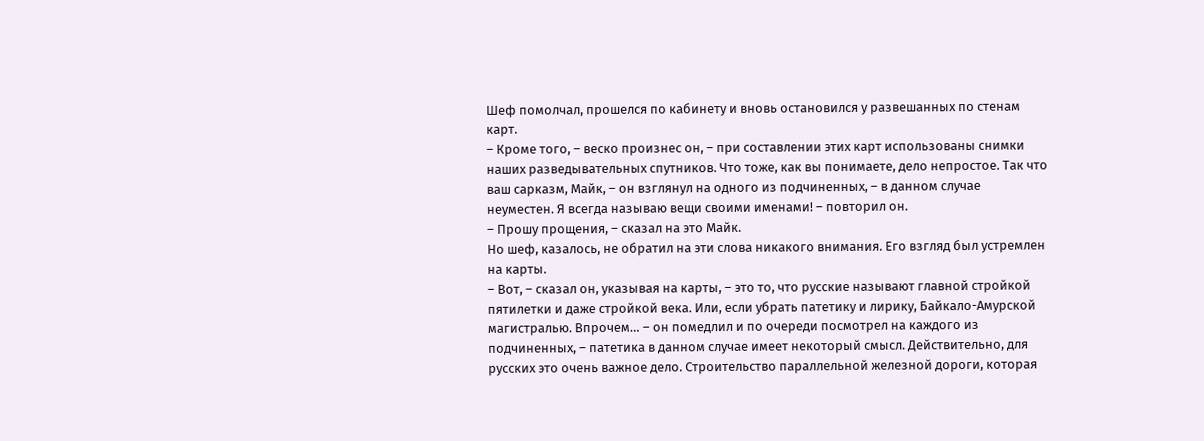Шеф помолчал, прошелся по кабинету и вновь остановился у развешанных по стенам карт.
– Кроме того, – веско произнес он, – при составлении этих карт использованы снимки наших разведывательных спутников. Что тоже, как вы понимаете, дело непростое. Так что ваш сарказм, Майк, – он взглянул на одного из подчиненных, – в данном случае неуместен. Я всегда называю вещи своими именами! – повторил он.
– Прошу прощения, – сказал на это Майк.
Но шеф, казалось, не обратил на эти слова никакого внимания. Его взгляд был устремлен на карты.
– Вот, – сказал он, указывая на карты, – это то, что русские называют главной стройкой пятилетки и даже стройкой века. Или, если убрать патетику и лирику, Байкало-Амурской магистралью. Впрочем… – он помедлил и по очереди посмотрел на каждого из подчиненных, – патетика в данном случае имеет некоторый смысл. Действительно, для русских это очень важное дело. Строительство параллельной железной дороги, которая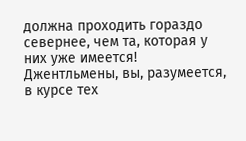должна проходить гораздо севернее, чем та, которая у них уже имеется! Джентльмены, вы, разумеется, в курсе тех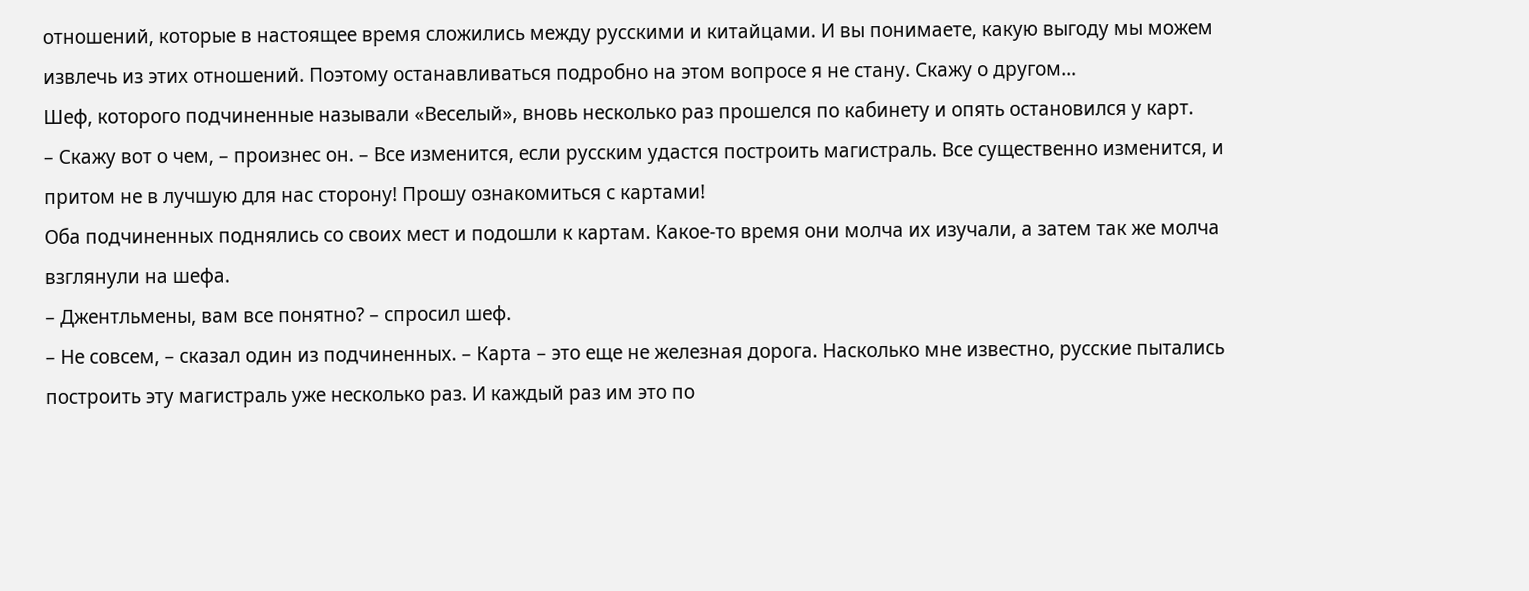отношений, которые в настоящее время сложились между русскими и китайцами. И вы понимаете, какую выгоду мы можем извлечь из этих отношений. Поэтому останавливаться подробно на этом вопросе я не стану. Скажу о другом…
Шеф, которого подчиненные называли «Веселый», вновь несколько раз прошелся по кабинету и опять остановился у карт.
– Скажу вот о чем, – произнес он. – Все изменится, если русским удастся построить магистраль. Все существенно изменится, и притом не в лучшую для нас сторону! Прошу ознакомиться с картами!
Оба подчиненных поднялись со своих мест и подошли к картам. Какое-то время они молча их изучали, а затем так же молча взглянули на шефа.
– Джентльмены, вам все понятно? – спросил шеф.
– Не совсем, – сказал один из подчиненных. – Карта – это еще не железная дорога. Насколько мне известно, русские пытались построить эту магистраль уже несколько раз. И каждый раз им это по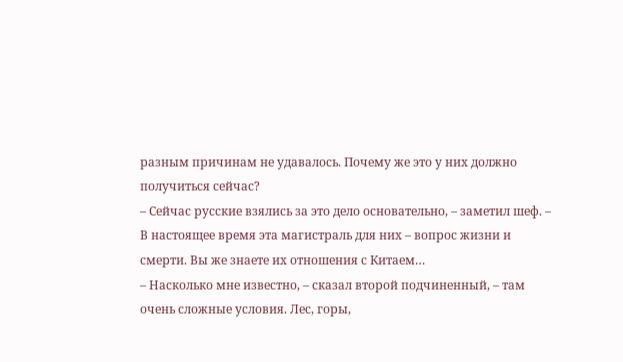разным причинам не удавалось. Почему же это у них должно получиться сейчас?
– Сейчас русские взялись за это дело основательно, – заметил шеф. – В настоящее время эта магистраль для них – вопрос жизни и смерти. Вы же знаете их отношения с Китаем…
– Насколько мне известно, – сказал второй подчиненный, – там очень сложные условия. Лес, горы,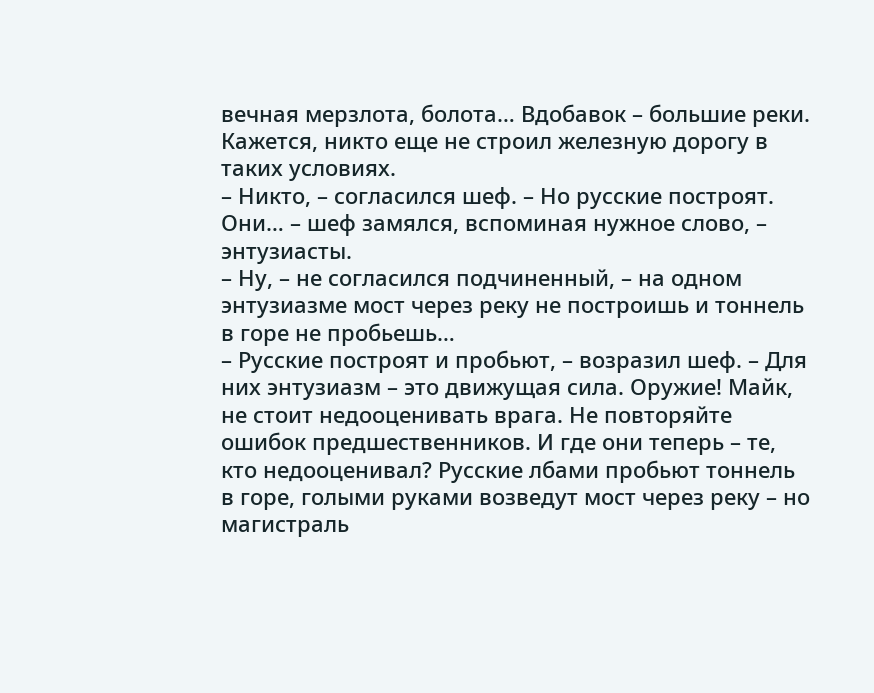вечная мерзлота, болота… Вдобавок – большие реки. Кажется, никто еще не строил железную дорогу в таких условиях.
– Никто, – согласился шеф. – Но русские построят. Они… – шеф замялся, вспоминая нужное слово, – энтузиасты.
– Ну, – не согласился подчиненный, – на одном энтузиазме мост через реку не построишь и тоннель в горе не пробьешь…
– Русские построят и пробьют, – возразил шеф. – Для них энтузиазм – это движущая сила. Оружие! Майк, не стоит недооценивать врага. Не повторяйте ошибок предшественников. И где они теперь – те, кто недооценивал? Русские лбами пробьют тоннель в горе, голыми руками возведут мост через реку – но магистраль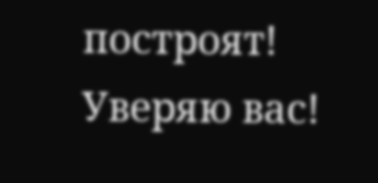построят! Уверяю вас!